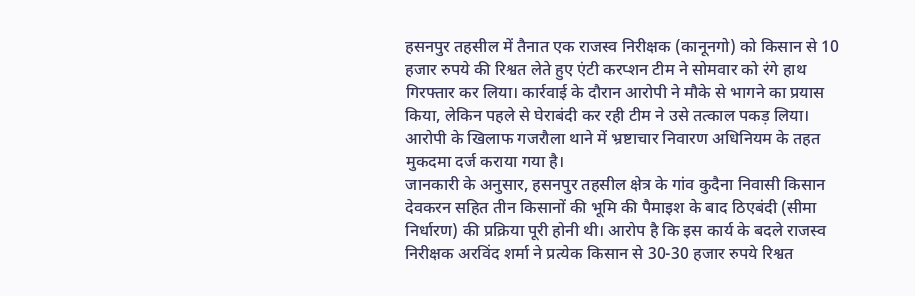हसनपुर तहसील में तैनात एक राजस्व निरीक्षक (कानूनगो) को किसान से 10 हजार रुपये की रिश्वत लेते हुए एंटी करप्शन टीम ने सोमवार को रंगे हाथ गिरफ्तार कर लिया। कार्रवाई के दौरान आरोपी ने मौके से भागने का प्रयास किया, लेकिन पहले से घेराबंदी कर रही टीम ने उसे तत्काल पकड़ लिया। आरोपी के खिलाफ गजरौला थाने में भ्रष्टाचार निवारण अधिनियम के तहत मुकदमा दर्ज कराया गया है।
जानकारी के अनुसार, हसनपुर तहसील क्षेत्र के गांव कुदैना निवासी किसान देवकरन सहित तीन किसानों की भूमि की पैमाइश के बाद ठिएबंदी (सीमा निर्धारण) की प्रक्रिया पूरी होनी थी। आरोप है कि इस कार्य के बदले राजस्व निरीक्षक अरविंद शर्मा ने प्रत्येक किसान से 30-30 हजार रुपये रिश्वत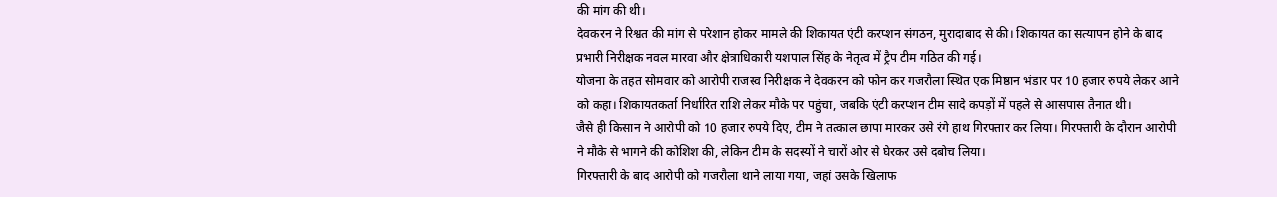की मांग की थी।
देवकरन ने रिश्वत की मांग से परेशान होकर मामले की शिकायत एंटी करप्शन संगठन, मुरादाबाद से की। शिकायत का सत्यापन होने के बाद प्रभारी निरीक्षक नवल मारवा और क्षेत्राधिकारी यशपाल सिंह के नेतृत्व में ट्रैप टीम गठित की गई।
योजना के तहत सोमवार को आरोपी राजस्व निरीक्षक ने देवकरन को फोन कर गजरौला स्थित एक मिष्ठान भंडार पर 10 हजार रुपये लेकर आने को कहा। शिकायतकर्ता निर्धारित राशि लेकर मौके पर पहुंचा, जबकि एंटी करप्शन टीम सादे कपड़ों में पहले से आसपास तैनात थी।
जैसे ही किसान ने आरोपी को 10 हजार रुपये दिए, टीम ने तत्काल छापा मारकर उसे रंगे हाथ गिरफ्तार कर लिया। गिरफ्तारी के दौरान आरोपी ने मौके से भागने की कोशिश की, लेकिन टीम के सदस्यों ने चारों ओर से घेरकर उसे दबोच लिया।
गिरफ्तारी के बाद आरोपी को गजरौला थाने लाया गया, जहां उसके खिलाफ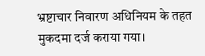भ्रष्टाचार निवारण अधिनियम के तहत मुकदमा दर्ज कराया गया।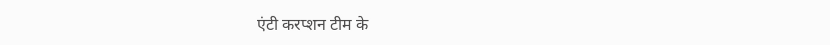एंटी करप्शन टीम के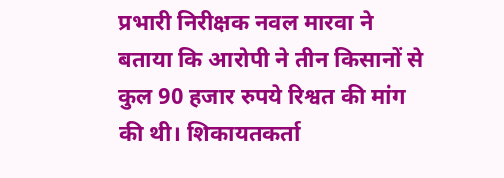प्रभारी निरीक्षक नवल मारवा ने बताया कि आरोपी ने तीन किसानों से कुल 90 हजार रुपये रिश्वत की मांग की थी। शिकायतकर्ता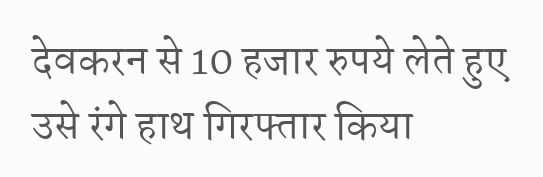देवकरन से 10 हजार रुपये लेते हुए उसे रंगे हाथ गिरफ्तार किया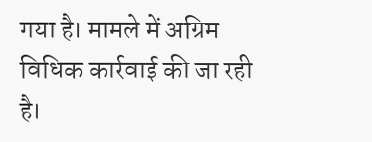गया है। मामले में अग्रिम विधिक कार्रवाई की जा रही है।